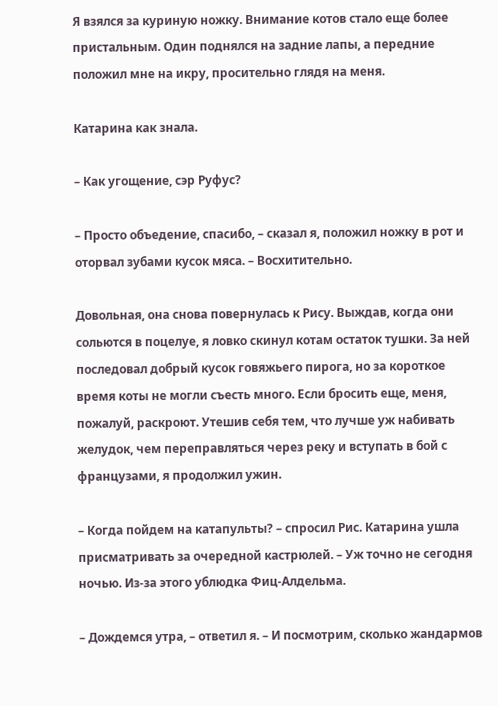Я взялся за куриную ножку. Внимание котов стало еще более пристальным. Один поднялся на задние лапы, а передние положил мне на икру, просительно глядя на меня.

Катарина как знала.

– Как угощение, сэр Руфус?

– Просто объедение, спасибо, – сказал я, положил ножку в рот и оторвал зубами кусок мяса. – Восхитительно.

Довольная, она снова повернулась к Рису. Выждав, когда они сольются в поцелуе, я ловко скинул котам остаток тушки. За ней последовал добрый кусок говяжьего пирога, но за короткое время коты не могли съесть много. Если бросить еще, меня, пожалуй, раскроют. Утешив себя тем, что лучше уж набивать желудок, чем переправляться через реку и вступать в бой с французами, я продолжил ужин.

– Когда пойдем на катапульты? – спросил Рис. Катарина ушла присматривать за очередной кастрюлей. – Уж точно не сегодня ночью. Из-за этого ублюдка Фиц-Алдельма.

– Дождемся утра, – ответил я. – И посмотрим, сколько жандармов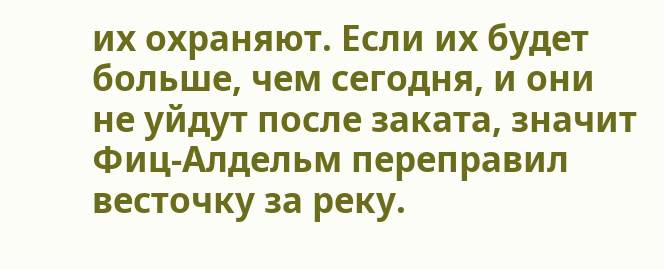их охраняют. Если их будет больше, чем сегодня, и они не уйдут после заката, значит Фиц-Алдельм переправил весточку за реку.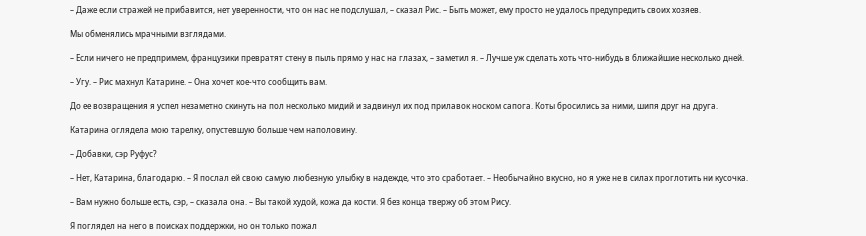– Даже если стражей не прибавится, нет уверенности, что он нас не подслушал, – сказал Рис. – Быть может, ему просто не удалось предупредить своих хозяев.

Мы обменялись мрачными взглядами.

– Если ничего не предпримем, французики превратят стену в пыль прямо у нас на глазах, – заметил я. – Лучше уж сделать хоть что-нибудь в ближайшие несколько дней.

– Угу. – Рис махнул Катарине. – Она хочет кое-что сообщить вам.

До ее возвращения я успел незаметно скинуть на пол несколько мидий и задвинул их под прилавок носком сапога. Коты бросились за ними, шипя друг на друга.

Катарина оглядела мою тарелку, опустевшую больше чем наполовину.

– Добавки, сэр Руфус?

– Нет, Катарина, благодарю. – Я послал ей свою самую любезную улыбку в надежде, что это сработает. – Необычайно вкусно, но я уже не в силах проглотить ни кусочка.

– Вам нужно больше есть, сэр, – сказала она. – Вы такой худой, кожа да кости. Я без конца твержу об этом Рису.

Я поглядел на него в поисках поддержки, но он только пожал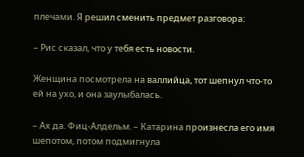плечами. Я решил сменить предмет разговора:

– Рис сказал, что у тебя есть новости.

Женщина посмотрела на валлийца, тот шепнул что-то ей на ухо, и она заулыбалась.

– Ах да. Фиц-Алдельм. – Катарина произнесла его имя шепотом, потом подмигнула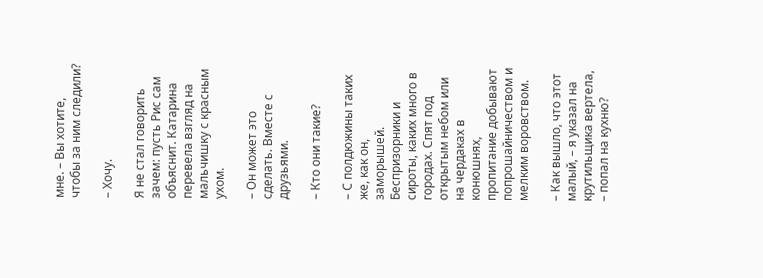мне. – Вы хотите, чтобы за ним следили?

– Хочу.

Я не стал говорить зачем: пусть Рис сам объяснит. Катарина перевела взгляд на мальчишку с красным ухом.

– Он может это сделать. Вместе с друзьями.

– Кто они такие?

– С полдюжины таких же, как он, заморышей. Беспризорники и сироты, каких много в городах. Спят под открытым небом или на чердаках в конюшнях, пропитание добывают попрошайничеством и мелким воровством.

– Как вышло, что этот малый, – я указал на крутильщика вертела, – попал на кухню?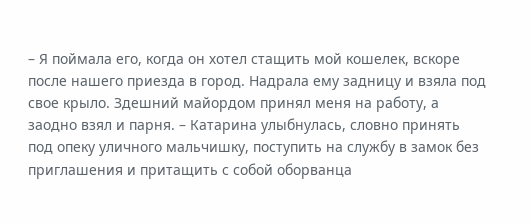– Я поймала его, когда он хотел стащить мой кошелек, вскоре после нашего приезда в город. Надрала ему задницу и взяла под свое крыло. Здешний майордом принял меня на работу, а заодно взял и парня. – Катарина улыбнулась, словно принять под опеку уличного мальчишку, поступить на службу в замок без приглашения и притащить с собой оборванца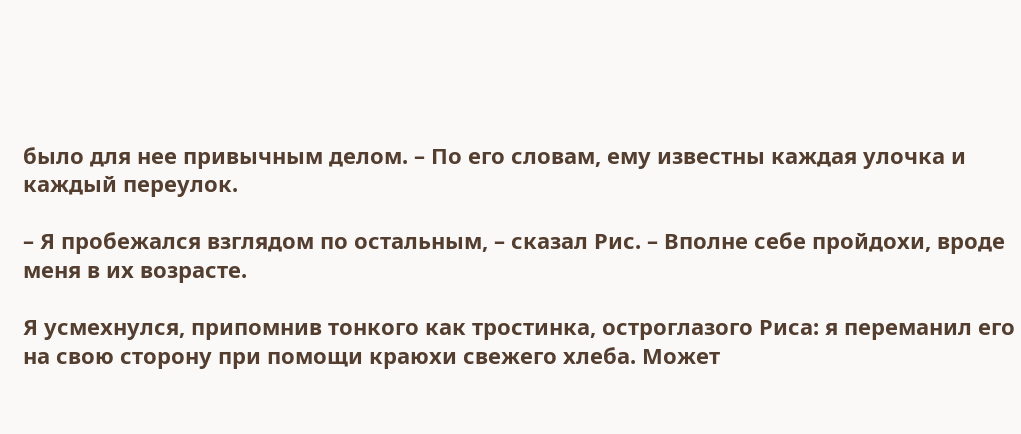было для нее привычным делом. – По его словам, ему известны каждая улочка и каждый переулок.

– Я пробежался взглядом по остальным, – сказал Рис. – Вполне себе пройдохи, вроде меня в их возрасте.

Я усмехнулся, припомнив тонкого как тростинка, остроглазого Риса: я переманил его на свою сторону при помощи краюхи свежего хлеба. Может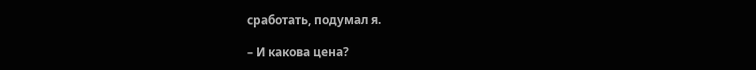сработать, подумал я.

– И какова цена?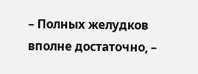– Полных желудков вполне достаточно, –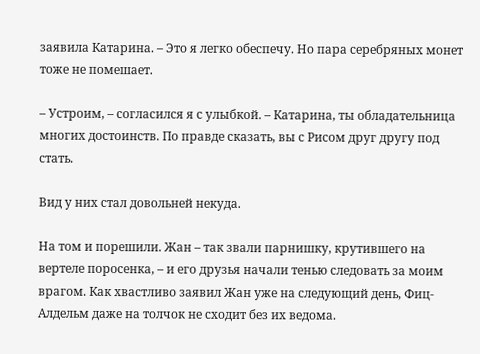заявила Катарина. – Это я легко обеспечу. Но пара серебряных монет тоже не помешает.

– Устроим, – согласился я с улыбкой. – Катарина, ты обладательница многих достоинств. По правде сказать, вы с Рисом друг другу под стать.

Вид у них стал довольней некуда.

На том и порешили. Жан – так звали парнишку, крутившего на вертеле поросенка, – и его друзья начали тенью следовать за моим врагом. Как хвастливо заявил Жан уже на следующий день, Фиц-Алдельм даже на толчок не сходит без их ведома.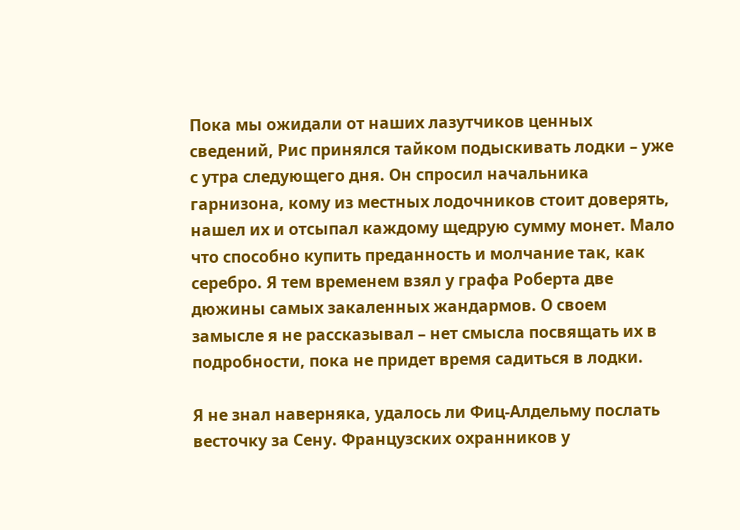Пока мы ожидали от наших лазутчиков ценных сведений, Рис принялся тайком подыскивать лодки – уже с утра следующего дня. Он спросил начальника гарнизона, кому из местных лодочников стоит доверять, нашел их и отсыпал каждому щедрую сумму монет. Мало что способно купить преданность и молчание так, как серебро. Я тем временем взял у графа Роберта две дюжины самых закаленных жандармов. О своем замысле я не рассказывал – нет смысла посвящать их в подробности, пока не придет время садиться в лодки.

Я не знал наверняка, удалось ли Фиц-Алдельму послать весточку за Сену. Французских охранников у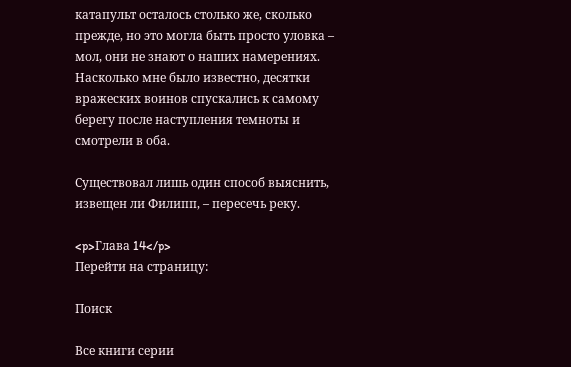катапульт осталось столько же, сколько прежде, но это могла быть просто уловка – мол, они не знают о наших намерениях. Насколько мне было известно, десятки вражеских воинов спускались к самому берегу после наступления темноты и смотрели в оба.

Существовал лишь один способ выяснить, извещен ли Филипп, – пересечь реку.

<p>Глава 14</p>
Перейти на страницу:

Поиск

Все книги серии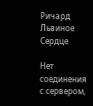Ричард Львиное Сердце

Нет соединения с сервером,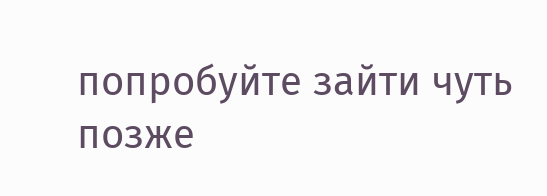попробуйте зайти чуть позже